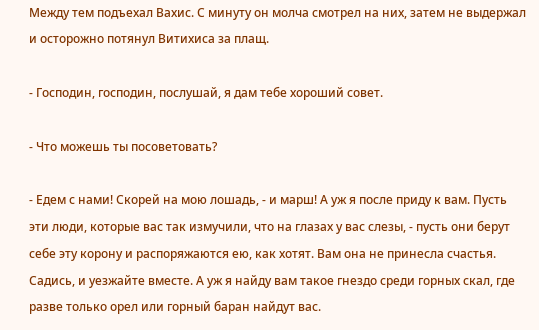Между тем подъехал Вахис. С минуту он молча смотрел на них, затем не выдержал и осторожно потянул Витихиса за плащ.

- Господин, господин, послушай, я дам тебе хороший совет.

- Что можешь ты посоветовать?

- Едем с нами! Скорей на мою лошадь, - и марш! А уж я после приду к вам. Пусть эти люди, которые вас так измучили, что на глазах у вас слезы, - пусть они берут себе эту корону и распоряжаются ею, как хотят. Вам она не принесла счастья. Садись, и уезжайте вместе. А уж я найду вам такое гнездо среди горных скал, где разве только орел или горный баран найдут вас.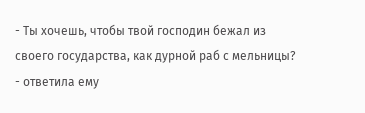- Ты хочешь, чтобы твой господин бежал из своего государства, как дурной раб с мельницы? - ответила ему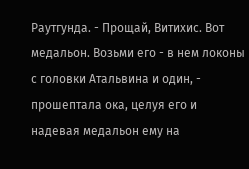Раутгунда. - Прощай, Витихис. Вот медальон. Возьми его - в нем локоны с головки Атальвина и один, - прошептала ока, целуя его и надевая медальон ему на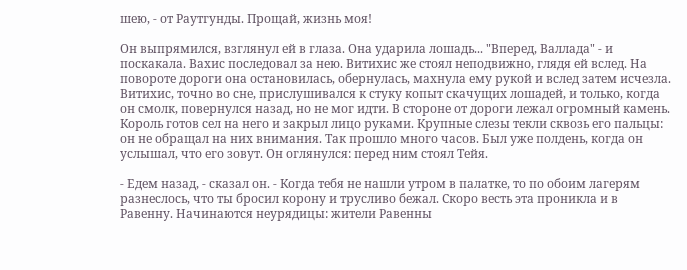шею, - от Раутгунды. Прощай, жизнь моя!

Он выпрямился, взглянул ей в глаза. Она ударила лошадь... "Вперед, Валлада" - и поскакала. Вахис последовал за нею. Витихис же стоял неподвижно, глядя ей вслед. На повороте дороги она остановилась, обернулась, махнула ему рукой и вслед затем исчезла. Витихис, точно во сне, прислушивался к стуку копыт скачущих лошадей, и только, когда он смолк, повернулся назад, но не мог идти. В стороне от дороги лежал огромный камень. Король готов сел на него и закрыл лицо руками. Крупные слезы текли сквозь его пальцы: он не обращал на них внимания. Так прошло много часов. Был уже полдень, когда он услышал, что его зовут. Он оглянулся: перед ним стоял Тейя.

- Едем назад, - сказал он. - Когда тебя не нашли утром в палатке, то по обоим лагерям разнеслось, что ты бросил корону и трусливо бежал. Скоро весть эта проникла и в Равенну. Начинаются неурядицы: жители Равенны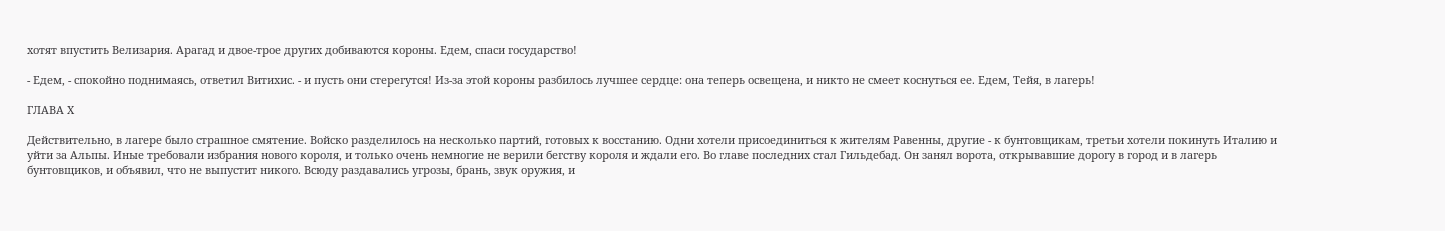хотят впустить Велизария. Арагад и двое-трое других добиваются короны. Едем, спаси государство!

- Едем, - спокойно поднимаясь, ответил Витихис. - и пусть они стерегутся! Из-за этой короны разбилось лучшее сердце: она теперь освещена, и никто не смеет коснуться ее. Едем, Тейя, в лагерь!

ГЛАВА Х

Действительно, в лагере было страшное смятение. Войско разделилось на несколько партий, готовых к восстанию. Одни хотели присоединиться к жителям Равенны, другие - к бунтовщикам, третьи хотели покинуть Италию и уйти за Альпы. Иные требовали избрания нового короля, и только очень немногие не верили бегству короля и ждали его. Во главе последних стал Гильдебад. Он занял ворота, открывавшие дорогу в город и в лагерь бунтовщиков, и объявил, что не выпустит никого. Всюду раздавались угрозы, брань, звук оружия, и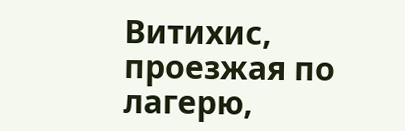Витихис, проезжая по лагерю,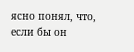ясно понял, что, если бы он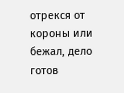отрекся от короны или бежал, дело готов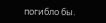погибло бы.